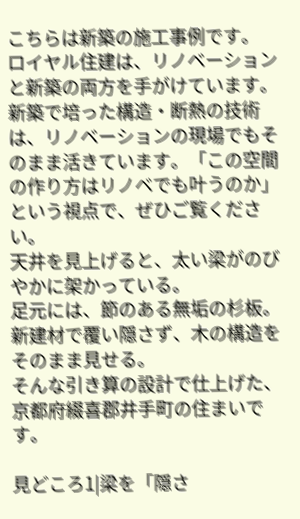こちらは新築の施工事例です。
ロイヤル住建は、リノベーションと新築の両方を手がけています。新築で培った構造・断熱の技術は、リノベーションの現場でもそのまま活きています。「この空間の作り方はリノベでも叶うのか」という視点で、ぜひご覧ください。
天井を見上げると、太い梁がのびやかに架かっている。
足元には、節のある無垢の杉板。
新建材で覆い隠さず、木の構造をそのまま見せる。
そんな引き算の設計で仕上げた、京都府綴喜郡井手町の住まいです。

見どころ1|梁を「隠さ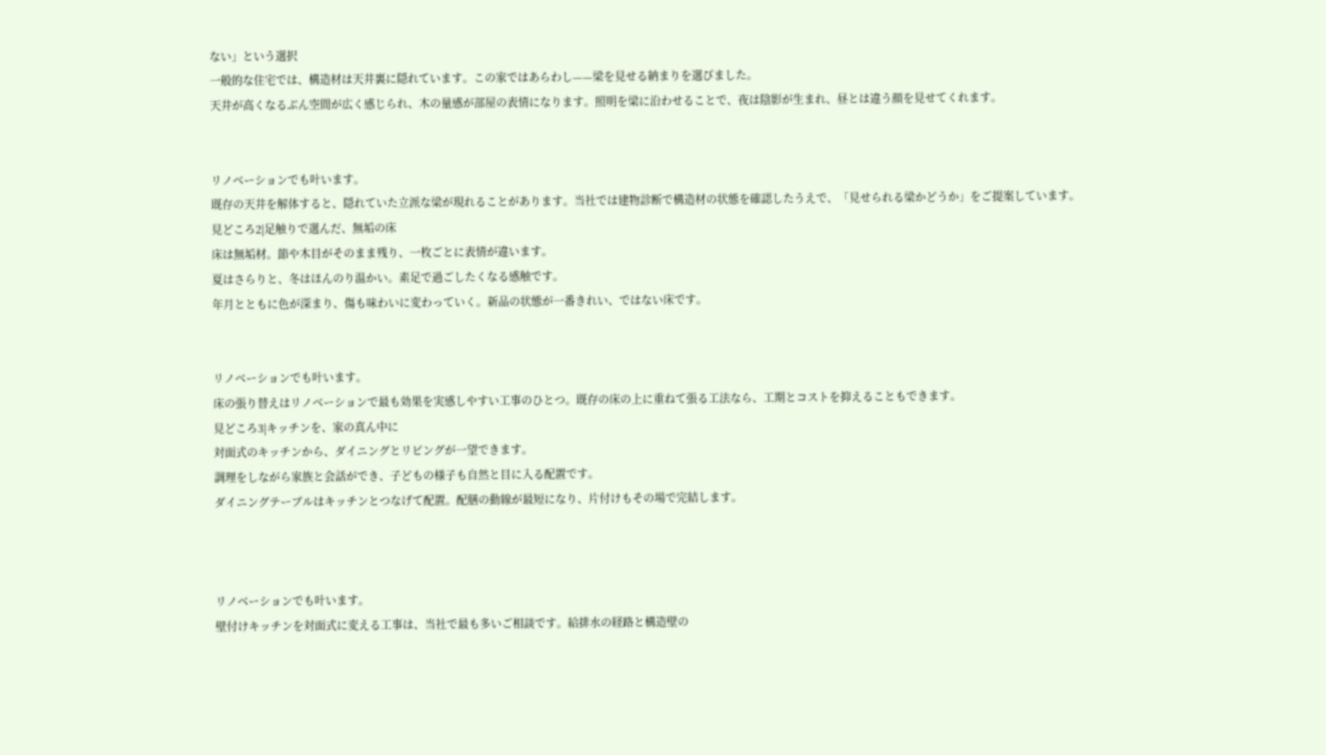ない」という選択
一般的な住宅では、構造材は天井裏に隠れています。この家ではあらわし——梁を見せる納まりを選びました。
天井が高くなるぶん空間が広く感じられ、木の量感が部屋の表情になります。照明を梁に沿わせることで、夜は陰影が生まれ、昼とは違う顔を見せてくれます。


リノベーションでも叶います。
既存の天井を解体すると、隠れていた立派な梁が現れることがあります。当社では建物診断で構造材の状態を確認したうえで、「見せられる梁かどうか」をご提案しています。
見どころ2|足触りで選んだ、無垢の床
床は無垢材。節や木目がそのまま残り、一枚ごとに表情が違います。
夏はさらりと、冬はほんのり温かい。素足で過ごしたくなる感触です。
年月とともに色が深まり、傷も味わいに変わっていく。新品の状態が一番きれい、ではない床です。


リノベーションでも叶います。
床の張り替えはリノベーションで最も効果を実感しやすい工事のひとつ。既存の床の上に重ねて張る工法なら、工期とコストを抑えることもできます。
見どころ3|キッチンを、家の真ん中に
対面式のキッチンから、ダイニングとリビングが一望できます。
調理をしながら家族と会話ができ、子どもの様子も自然と目に入る配置です。
ダイニングテーブルはキッチンとつなげて配置。配膳の動線が最短になり、片付けもその場で完結します。



リノベーションでも叶います。
壁付けキッチンを対面式に変える工事は、当社で最も多いご相談です。給排水の経路と構造壁の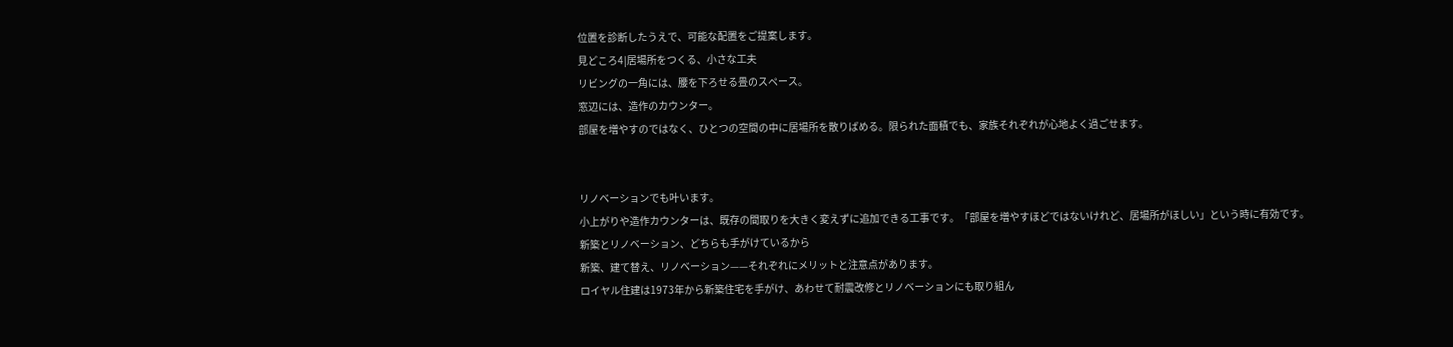位置を診断したうえで、可能な配置をご提案します。
見どころ4|居場所をつくる、小さな工夫
リビングの一角には、腰を下ろせる畳のスペース。
窓辺には、造作のカウンター。
部屋を増やすのではなく、ひとつの空間の中に居場所を散りばめる。限られた面積でも、家族それぞれが心地よく過ごせます。


リノベーションでも叶います。
小上がりや造作カウンターは、既存の間取りを大きく変えずに追加できる工事です。「部屋を増やすほどではないけれど、居場所がほしい」という時に有効です。
新築とリノベーション、どちらも手がけているから
新築、建て替え、リノベーション——それぞれにメリットと注意点があります。
ロイヤル住建は1973年から新築住宅を手がけ、あわせて耐震改修とリノベーションにも取り組ん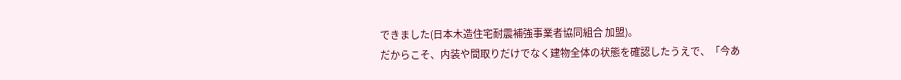できました(日本木造住宅耐震補強事業者協同組合 加盟)。
だからこそ、内装や間取りだけでなく建物全体の状態を確認したうえで、「今あ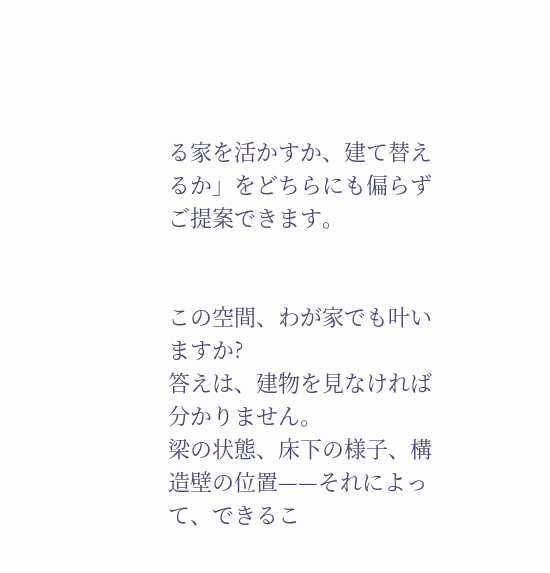る家を活かすか、建て替えるか」をどちらにも偏らずご提案できます。


この空間、わが家でも叶いますか?
答えは、建物を見なければ分かりません。
梁の状態、床下の様子、構造壁の位置——それによって、できるこ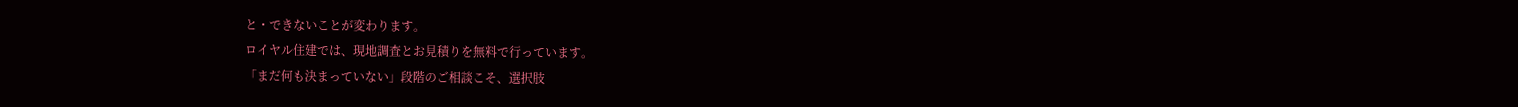と・できないことが変わります。
ロイヤル住建では、現地調査とお見積りを無料で行っています。
「まだ何も決まっていない」段階のご相談こそ、選択肢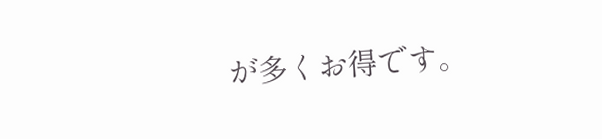が多くお得です。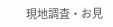現地調査・お見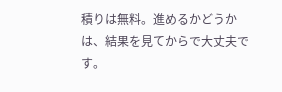積りは無料。進めるかどうかは、結果を見てからで大丈夫です。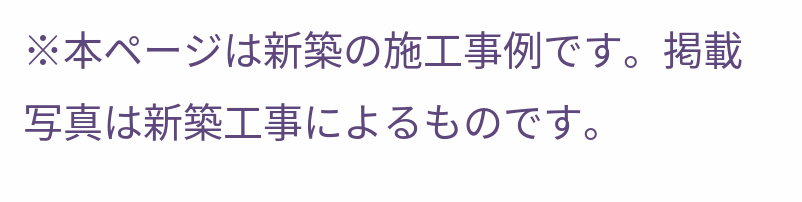※本ページは新築の施工事例です。掲載写真は新築工事によるものです。